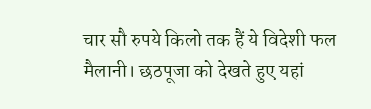चार सौ रुपये किलो तक हैं ये विदेशी फल
मैलानी। छठपूजा को देखते हुए यहां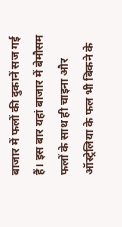बाजार में फलों की दुकानें सज गई हैं। इस बार यहां बाजार में बेमौसम फलों के साथ ही चाइना और ऑस्ट्रेलिया के फल भी बिकने के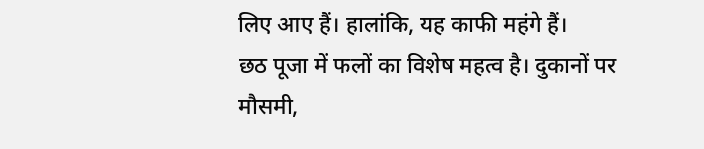लिए आए हैं। हालांकि, यह काफी महंगे हैं।
छठ पूजा में फलों का विशेष महत्व है। दुकानों पर मौसमी,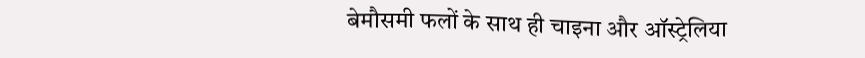बेमौसमी फलों के साथ ही चाइना और ऑस्ट्रेलिया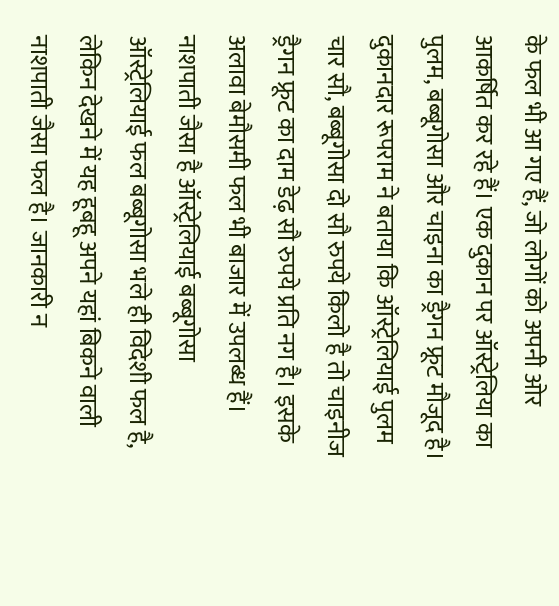के फल भी आ गए हैं, जो लोगों को अपनी ओर आकर्षित कर रहे हैं। एक दुकान पर ऑस्ट्रेलिया का पुलम, बब्बूगोसा और चाइना का ड्रैगन फ्रूट मौजूद है। दुकानदार रूपराम ने बताया कि ऑस्ट्रेलियाई पुलम चार सौ, बब्बूगोसा दो सौ रुपये किलो है तो चाइनीज ड्रैगन फ्रूट का दाम डेढ़ सौ रुपये प्रति नग है। इसके अलावा बेमौसमी फल भी बाजार में उपलब्ध हैं।
नाशपाती जैसा है ऑस्ट्रेलियाई बब्बूगोसा
ऑस्ट्रेलियाई फल बब्बूगोसा भले ही विदेशी फल है, लेकिन देखने में यह हूबहू अपने यहां बिकने वाली नाशपाती जैसा फल है। जानकारी न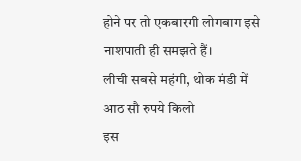होने पर तो एकबारगी लोगबाग इसे नाशपाती ही समझते हैं।
लीची सबसे महंगी, थोक मंडी में आठ सौ रुपये किलो
इस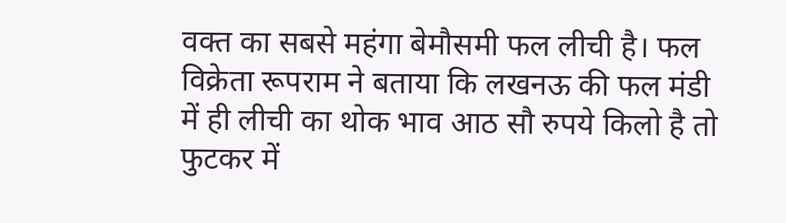वक्त का सबसे महंगा बेमौसमी फल लीची है। फल विक्रेता रूपराम ने बताया कि लखनऊ की फल मंडी में ही लीची का थोक भाव आठ सौ रुपये किलो है तो फुटकर में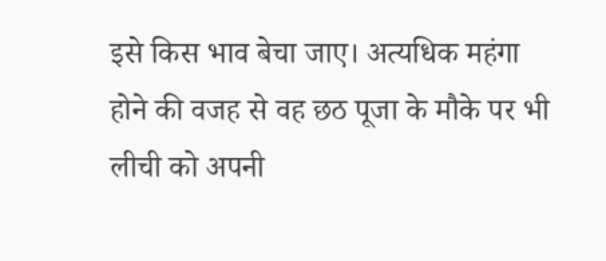इसे किस भाव बेचा जाए। अत्यधिक महंगा होने की वजह से वह छठ पूजा के मौके पर भी लीची को अपनी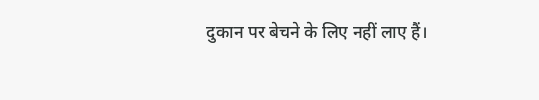दुकान पर बेचने के लिए नहीं लाए हैं।